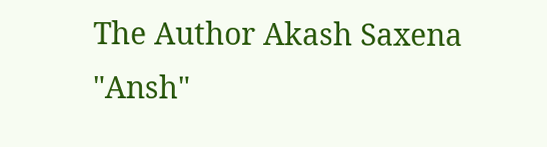The Author Akash Saxena "Ansh"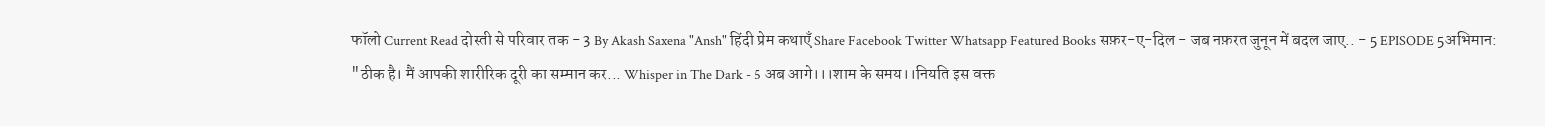फॉलो Current Read दोस्ती से परिवार तक - 3 By Akash Saxena "Ansh" हिंदी प्रेम कथाएँ Share Facebook Twitter Whatsapp Featured Books सफ़र-ए-दिल - जब नफ़रत जुनून में बदल जाए.. - 5 EPISODE 5अभिमान: "ठीक है। मैं आपकी शारीरिक दूरी का सम्मान कर... Whisper in The Dark - 5 अब आगे।।।शाम के समय।।नियति इस वक्त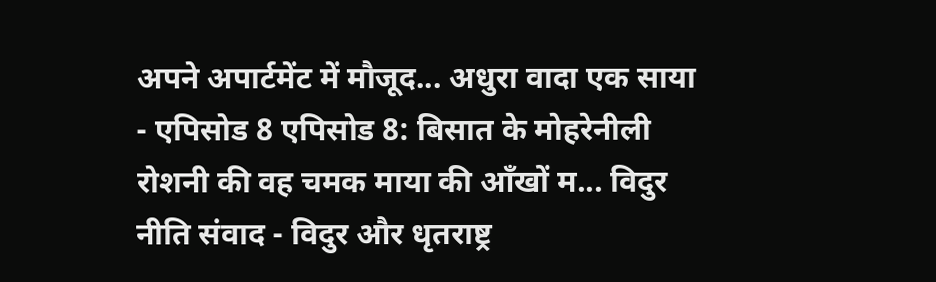अपने अपार्टमेंट में मौजूद... अधुरा वादा एक साया - एपिसोड 8 एपिसोड 8: बिसात के मोहरेनीली रोशनी की वह चमक माया की आँखों म... विदुर नीति संवाद - विदुर और धृतराष्ट्र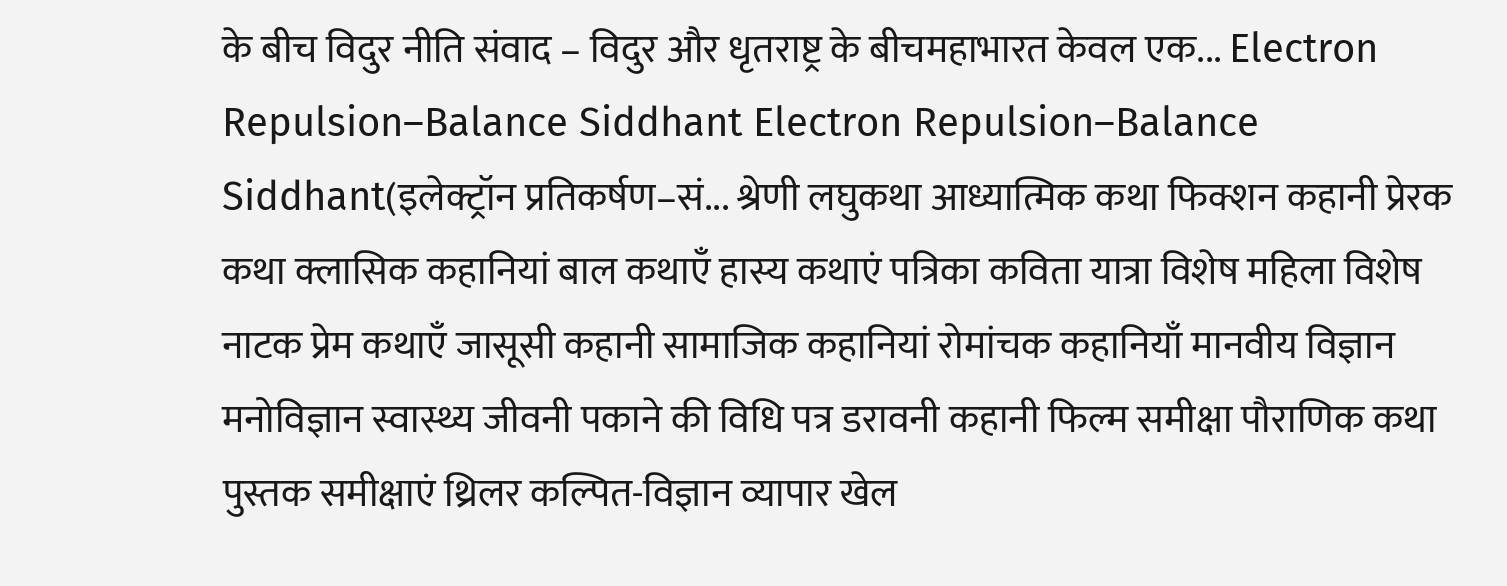के बीच विदुर नीति संवाद – विदुर और धृतराष्ट्र के बीचमहाभारत केवल एक... Electron Repulsion–Balance Siddhant Electron Repulsion–Balance Siddhant(इलेक्ट्रॉन प्रतिकर्षण–सं... श्रेणी लघुकथा आध्यात्मिक कथा फिक्शन कहानी प्रेरक कथा क्लासिक कहानियां बाल कथाएँ हास्य कथाएं पत्रिका कविता यात्रा विशेष महिला विशेष नाटक प्रेम कथाएँ जासूसी कहानी सामाजिक कहानियां रोमांचक कहानियाँ मानवीय विज्ञान मनोविज्ञान स्वास्थ्य जीवनी पकाने की विधि पत्र डरावनी कहानी फिल्म समीक्षा पौराणिक कथा पुस्तक समीक्षाएं थ्रिलर कल्पित-विज्ञान व्यापार खेल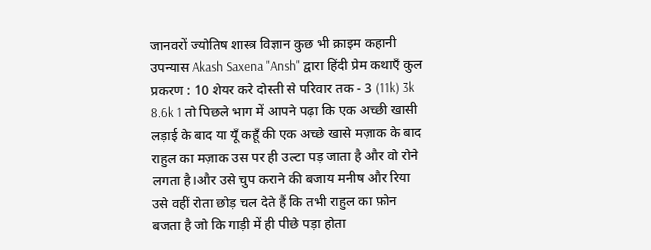जानवरों ज्योतिष शास्त्र विज्ञान कुछ भी क्राइम कहानी उपन्यास Akash Saxena "Ansh" द्वारा हिंदी प्रेम कथाएँ कुल प्रकरण : 10 शेयर करे दोस्ती से परिवार तक - 3 (11k) 3k 8.6k 1 तो पिछले भाग में आपने पढ़ा कि एक अच्छी खासी लड़ाई के बाद या यूँ कहूँ की एक अच्छे खासे मज़ाक के बाद राहुल का मज़ाक उस पर ही उल्टा पड़ जाता है और वो रोने लगता है।और उसे चुप कराने की बजाय मनीष और रिया उसे वहीं रोता छोड़ चल देते हैं कि तभी राहुल का फ़ोन बजता है जो कि गाड़ी में ही पीछे पड़ा होता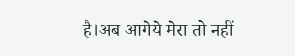है।अब आगेये मेरा तो नहीं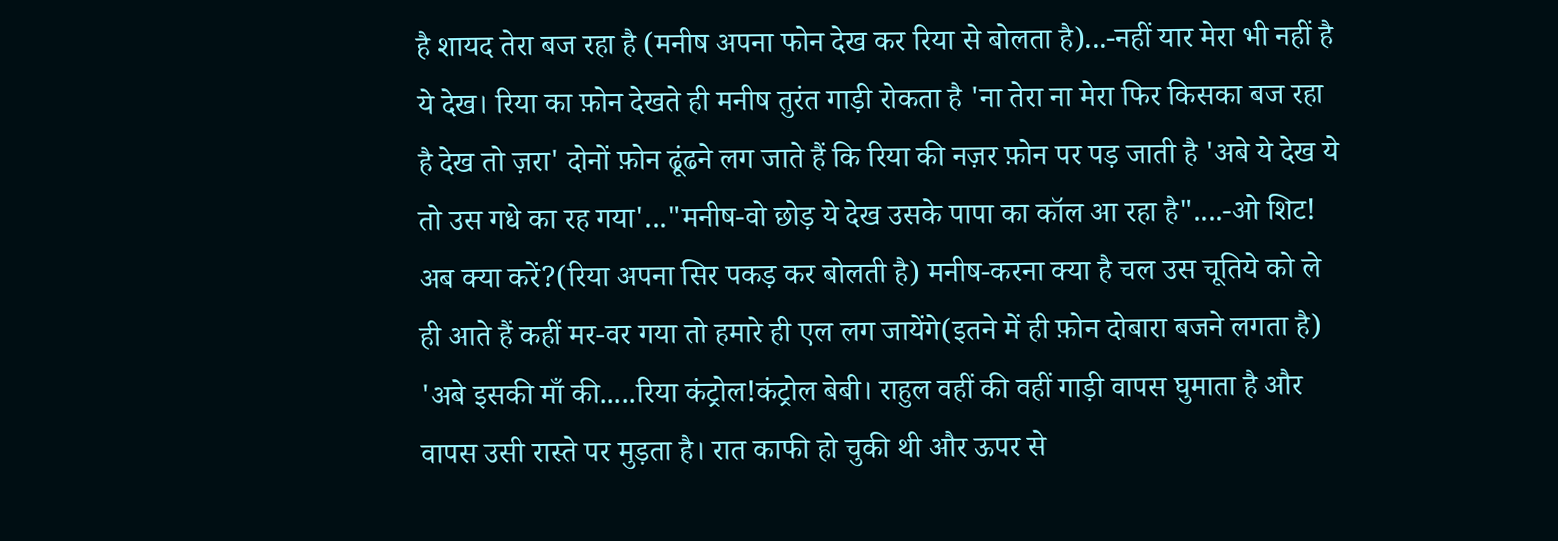है शायद तेरा बज रहा है (मनीष अपना फोन देख कर रिया से बोलता है)...-नहीं यार मेरा भी नहीं है ये देख। रिया का फ़ोन देखते ही मनीष तुरंत गाड़ी रोकता है 'ना तेरा ना मेरा फिर किसका बज रहा है देख तो ज़रा' दोनों फ़ोन ढूंढने लग जाते हैं कि रिया की नज़र फ़ोन पर पड़ जाती है 'अबे ये देख ये तो उस गधे का रह गया'..."मनीष-वो छोड़ ये देख उसके पापा का कॉल आ रहा है"....-ओ शिट! अब क्या करें?(रिया अपना सिर पकड़ कर बोलती है) मनीष-करना क्या है चल उस चूतिये को ले ही आते हैं कहीं मर-वर गया तो हमारे ही एल लग जायेंगे(इतने में ही फ़ोन दोबारा बजने लगता है) 'अबे इसकी माँ की.....रिया कंट्रोल!कंट्रोल बेबी। राहुल वहीं की वहीं गाड़ी वापस घुमाता है और वापस उसी रास्ते पर मुड़ता है। रात काफी हो चुकी थी और ऊपर से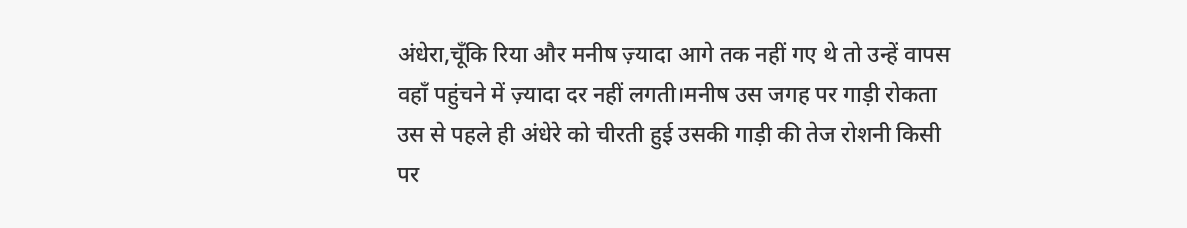अंधेरा,चूँकि रिया और मनीष ज़्यादा आगे तक नहीं गए थे तो उन्हें वापस वहाँ पहुंचने में ज़्यादा दर नहीं लगती।मनीष उस जगह पर गाड़ी रोकता उस से पहले ही अंधेरे को चीरती हुई उसकी गाड़ी की तेज रोशनी किसी पर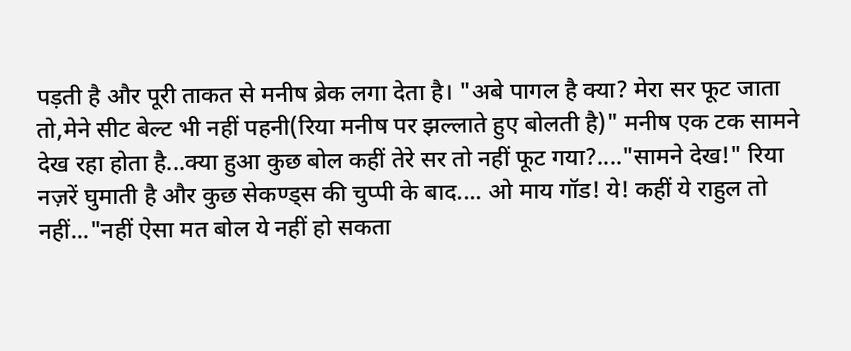पड़ती है और पूरी ताकत से मनीष ब्रेक लगा देता है। "अबे पागल है क्या? मेरा सर फूट जाता तो,मेने सीट बेल्ट भी नहीं पहनी(रिया मनीष पर झल्लाते हुए बोलती है)" मनीष एक टक सामने देख रहा होता है...क्या हुआ कुछ बोल कहीं तेरे सर तो नहीं फूट गया?...."सामने देख!" रिया नज़रें घुमाती है और कुछ सेकण्ड्स की चुप्पी के बाद.... ओ माय गॉड! ये! कहीं ये राहुल तो नहीं..."नहीं ऐसा मत बोल ये नहीं हो सकता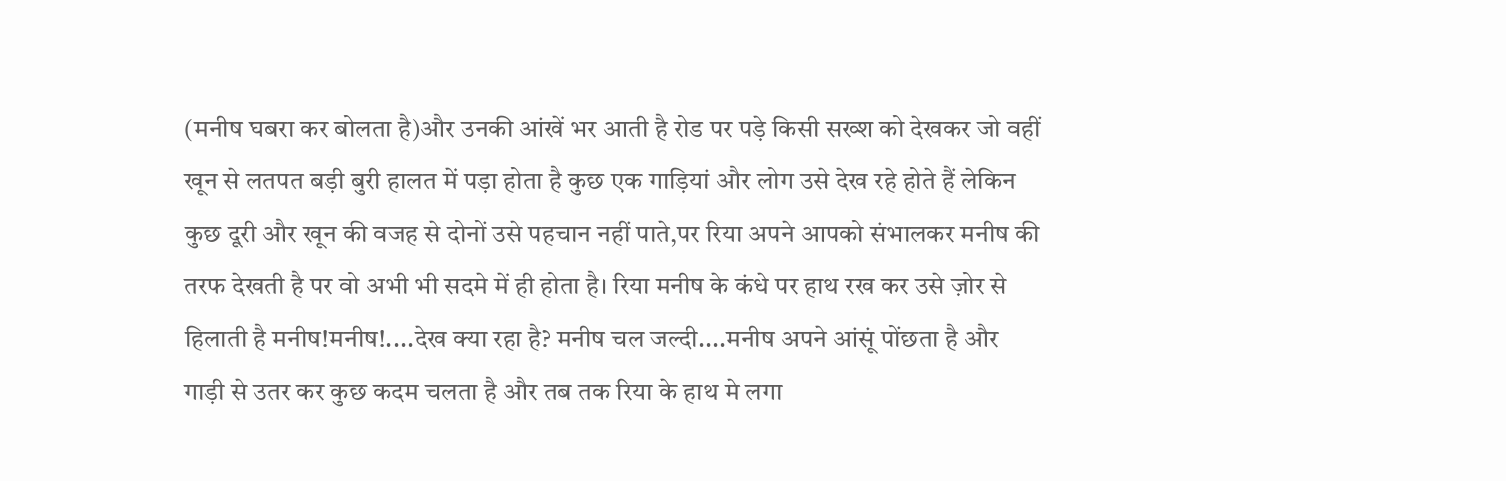(मनीष घबरा कर बोलता है)और उनकी आंखें भर आती है रोड पर पड़े किसी सख्श को देखकर जो वहीं खून से लतपत बड़ी बुरी हालत में पड़ा होता है कुछ एक गाड़ियां और लोग उसे देख रहे होते हैं लेकिन कुछ दूरी और खून की वजह से दोनों उसे पहचान नहीं पाते,पर रिया अपने आपको संभालकर मनीष की तरफ देखती है पर वो अभी भी सदमे में ही होता है। रिया मनीष के कंधे पर हाथ रख कर उसे ज़ोर से हिलाती है मनीष!मनीष!....देख क्या रहा है? मनीष चल जल्दी....मनीष अपने आंसूं पोंछता है और गाड़ी से उतर कर कुछ कदम चलता है और तब तक रिया के हाथ मे लगा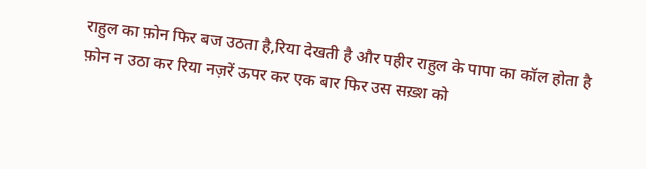राहुल का फ़ोन फिर बज उठता है,रिया देखती है और पहीर राहुल के पापा का कॉल होता है फ़ोन न उठा कर रिया नज़रें ऊपर कर एक बार फिर उस सख़्श को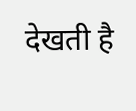देखती है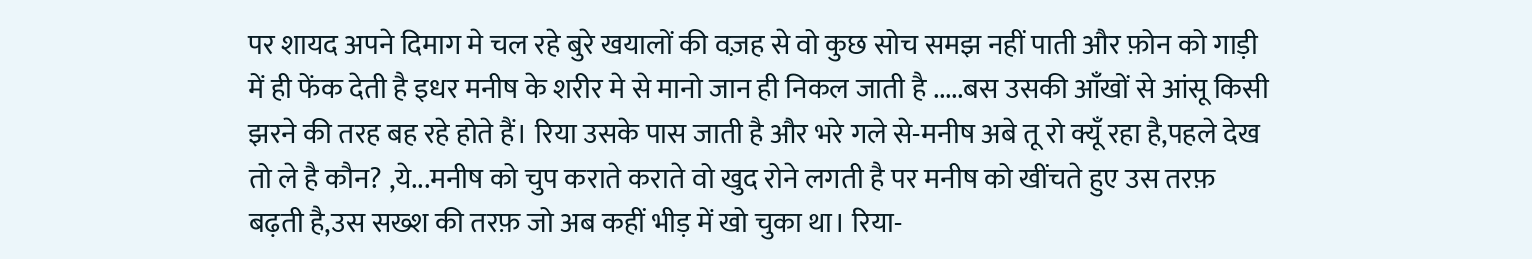पर शायद अपने दिमाग मे चल रहे बुरे खयालों की वज़ह से वो कुछ सोच समझ नहीं पाती और फ़ोन को गाड़ी में ही फेंक देती है इधर मनीष के शरीर मे से मानो जान ही निकल जाती है .....बस उसकी आँखों से आंसू किसी झरने की तरह बह रहे होते हैं। रिया उसके पास जाती है और भरे गले से-मनीष अबे तू रो क्यूँ रहा है,पहले देख तो ले है कौन? ,ये...मनीष को चुप कराते कराते वो खुद रोने लगती है पर मनीष को खींचते हुए उस तरफ़ बढ़ती है,उस सख्श की तरफ़ जो अब कहीं भीड़ में खो चुका था। रिया-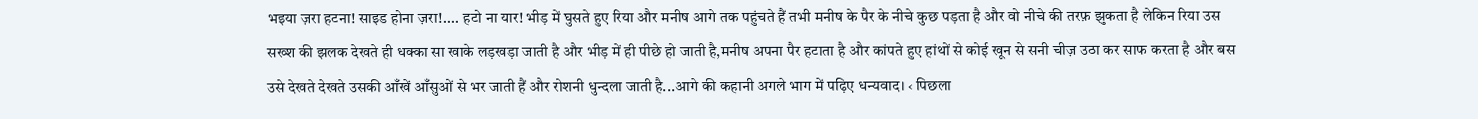भइया ज़रा हटना! साइड होना ज़रा!.... हटो ना यार! भीड़ में घुसते हुए रिया और मनीष आगे तक पहुंचते हैं तभी मनीष के पैर के नीचे कुछ पड़ता है और वो नीचे की तरफ़ झुकता है लेकिन रिया उस सख्श की झलक देखते ही धक्का सा खाके लड़खड़ा जाती है और भीड़ में ही पीछे हो जाती है,मनीष अपना पैर हटाता है और कांपते हुए हांथों से कोई खून से सनी चीज़ उठा कर साफ करता है और बस उसे देखते देखते उसकी आँखें आँसुओं से भर जाती हैं और रोशनी धुन्दला जाती है...आगे की कहानी अगले भाग में पढ़िए धन्यवाद। ‹ पिछला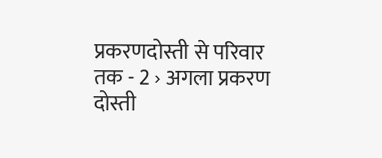प्रकरणदोस्ती से परिवार तक - 2 › अगला प्रकरण दोस्ती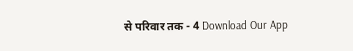से परिवार तक - 4 Download Our App